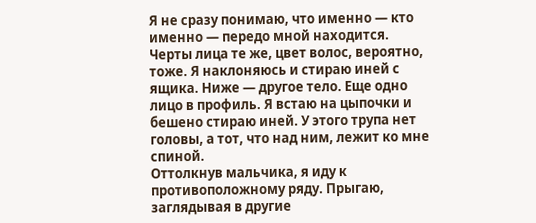Я не сразу понимаю, что именно — кто именно — передо мной находится.
Черты лица те же, цвет волос, вероятно, тоже. Я наклоняюсь и стираю иней с ящика. Ниже — другое тело. Еще одно лицо в профиль. Я встаю на цыпочки и бешено стираю иней. У этого трупа нет головы, а тот, что над ним, лежит ко мне спиной.
Оттолкнув мальчика, я иду к противоположному ряду. Прыгаю, заглядывая в другие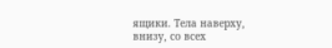ящики. Тела наверху, внизу, со всех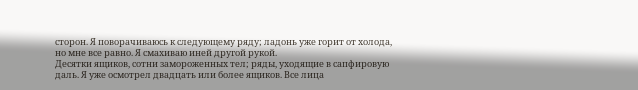сторон. Я поворачиваюсь к следующему ряду; ладонь уже горит от холода, но мне все равно. Я смахиваю иней другой рукой.
Десятки ящиков, сотни замороженных тел; ряды, уходящие в сапфировую даль. Я уже осмотрел двадцать или более ящиков. Все лица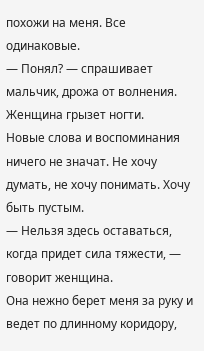похожи на меня. Все одинаковые.
— Понял? — спрашивает мальчик, дрожа от волнения.
Женщина грызет ногти.
Новые слова и воспоминания ничего не значат. Не хочу думать, не хочу понимать. Хочу быть пустым.
— Нельзя здесь оставаться, когда придет сила тяжести, — говорит женщина.
Она нежно берет меня за руку и ведет по длинному коридору,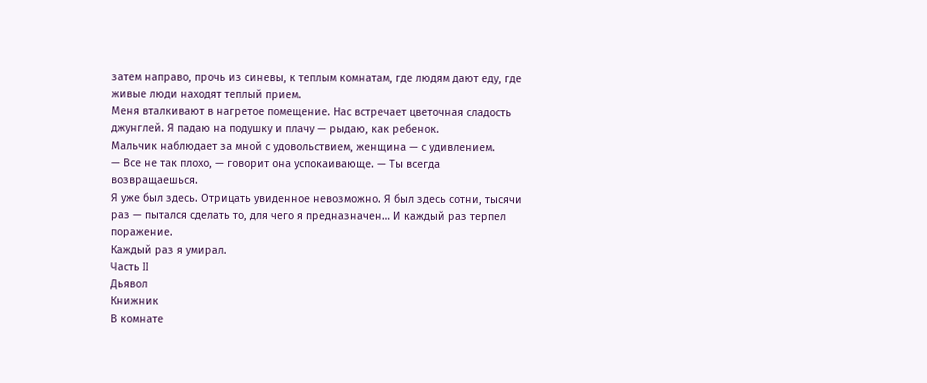затем направо, прочь из синевы, к теплым комнатам, где людям дают еду, где живые люди находят теплый прием.
Меня вталкивают в нагретое помещение. Нас встречает цветочная сладость джунглей. Я падаю на подушку и плачу — рыдаю, как ребенок.
Мальчик наблюдает за мной с удовольствием, женщина — с удивлением.
— Все не так плохо, — говорит она успокаивающе. — Ты всегда возвращаешься.
Я уже был здесь. Отрицать увиденное невозможно. Я был здесь сотни, тысячи раз — пытался сделать то, для чего я предназначен… И каждый раз терпел поражение.
Каждый раз я умирал.
Часть II
Дьявол
Книжник
В комнате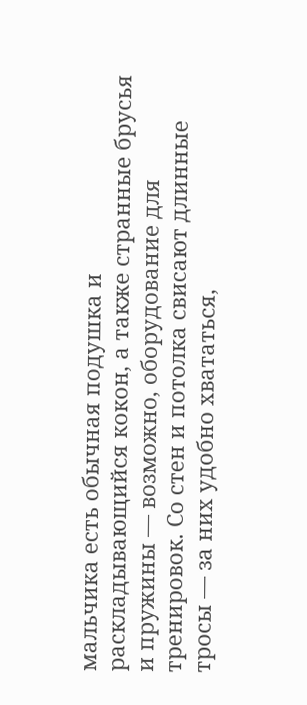мальчика есть обычная подушка и раскладывающийся кокон, а также странные брусья и пружины — возможно, оборудование для тренировок. Со стен и потолка свисают длинные тросы — за них удобно хвататься,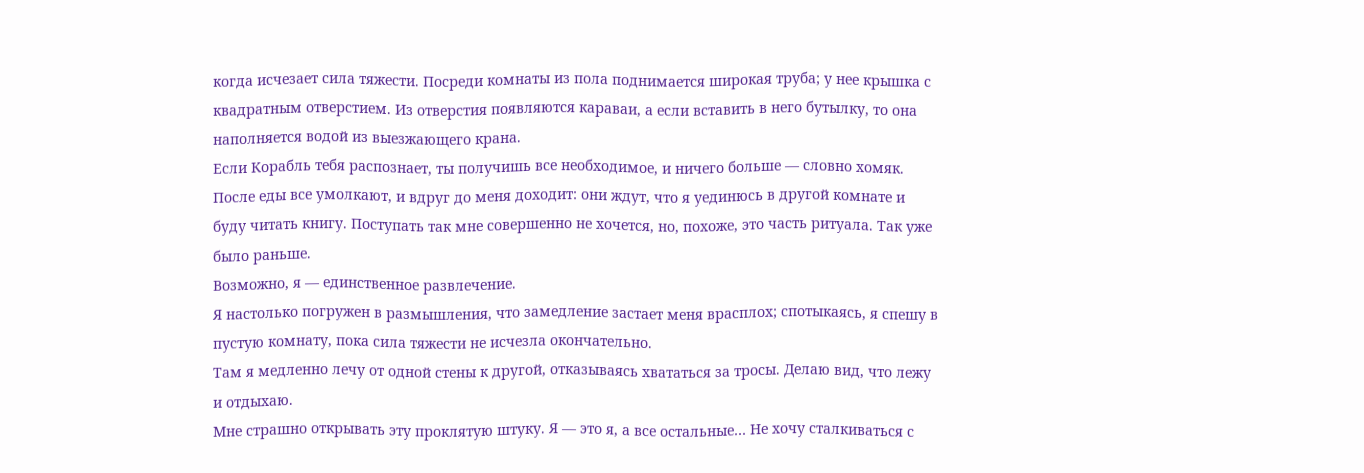когда исчезает сила тяжести. Посреди комнаты из пола поднимается широкая труба; у нее крышка с квадратным отверстием. Из отверстия появляются караваи, а если вставить в него бутылку, то она наполняется водой из выезжающего крана.
Если Корабль тебя распознает, ты получишь все необходимое, и ничего больше — словно хомяк.
После еды все умолкают, и вдруг до меня доходит: они ждут, что я уединюсь в другой комнате и буду читать книгу. Поступать так мне совершенно не хочется, но, похоже, это часть ритуала. Так уже было раньше.
Возможно, я — единственное развлечение.
Я настолько погружен в размышления, что замедление застает меня врасплох; спотыкаясь, я спешу в пустую комнату, пока сила тяжести не исчезла окончательно.
Там я медленно лечу от одной стены к другой, отказываясь хвататься за тросы. Делаю вид, что лежу и отдыхаю.
Мне страшно открывать эту проклятую штуку. Я — это я, а все остальные… Не хочу сталкиваться с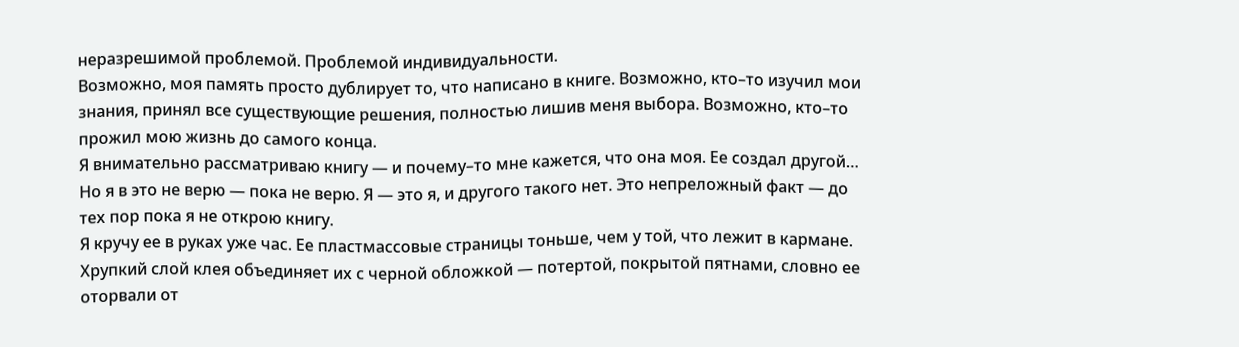неразрешимой проблемой. Проблемой индивидуальности.
Возможно, моя память просто дублирует то, что написано в книге. Возможно, кто–то изучил мои знания, принял все существующие решения, полностью лишив меня выбора. Возможно, кто–то прожил мою жизнь до самого конца.
Я внимательно рассматриваю книгу — и почему–то мне кажется, что она моя. Ее создал другой… Но я в это не верю — пока не верю. Я — это я, и другого такого нет. Это непреложный факт — до тех пор пока я не открою книгу.
Я кручу ее в руках уже час. Ее пластмассовые страницы тоньше, чем у той, что лежит в кармане. Хрупкий слой клея объединяет их с черной обложкой — потертой, покрытой пятнами, словно ее оторвали от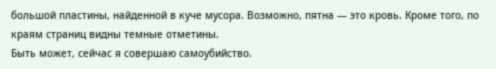большой пластины, найденной в куче мусора. Возможно, пятна — это кровь. Кроме того, по краям страниц видны темные отметины.
Быть может, сейчас я совершаю самоубийство.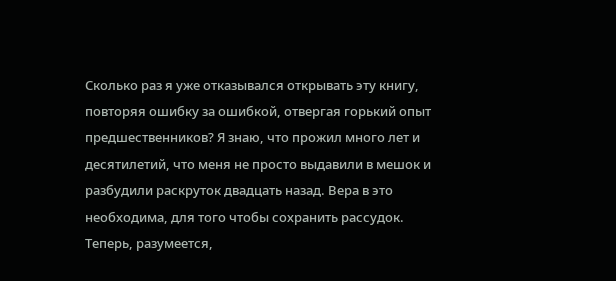Сколько раз я уже отказывался открывать эту книгу, повторяя ошибку за ошибкой, отвергая горький опыт предшественников? Я знаю, что прожил много лет и десятилетий, что меня не просто выдавили в мешок и разбудили раскруток двадцать назад. Вера в это необходима, для того чтобы сохранить рассудок. Теперь, разумеется,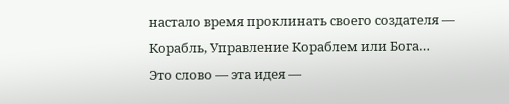настало время проклинать своего создателя — Корабль, Управление Кораблем или Бога…
Это слово — эта идея —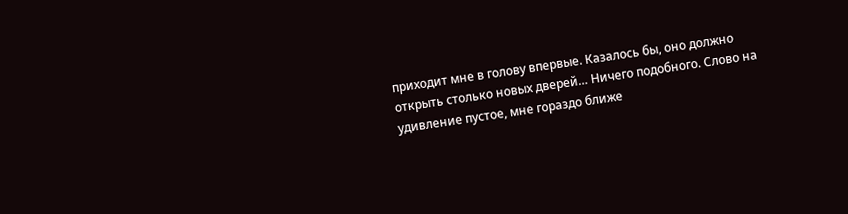приходит мне в голову впервые. Казалось бы, оно должно открыть столько новых дверей… Ничего подобного. Слово на удивление пустое, мне гораздо ближе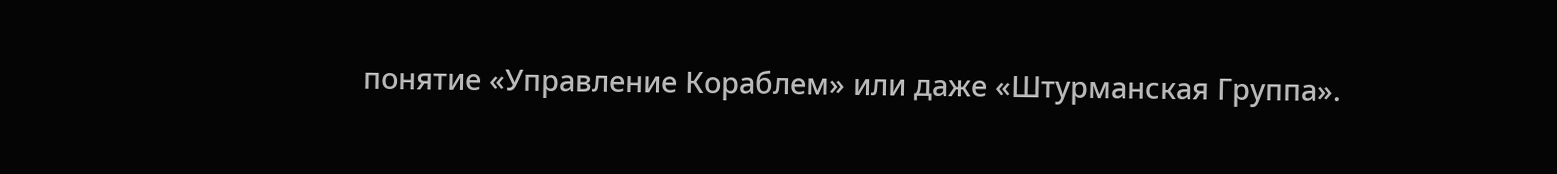понятие «Управление Кораблем» или даже «Штурманская Группа».